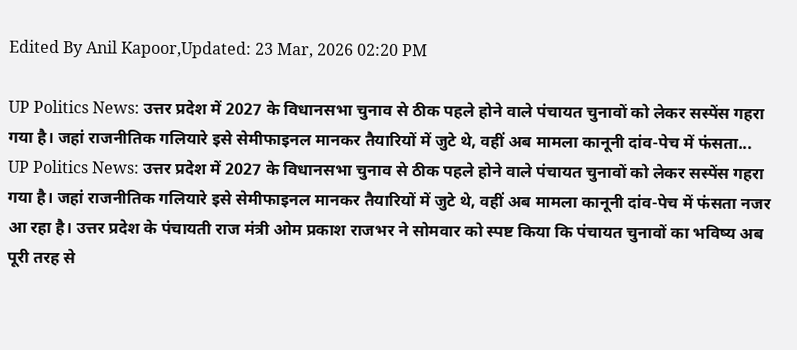Edited By Anil Kapoor,Updated: 23 Mar, 2026 02:20 PM

UP Politics News: उत्तर प्रदेश में 2027 के विधानसभा चुनाव से ठीक पहले होने वाले पंचायत चुनावों को लेकर सस्पेंस गहरा गया है। जहां राजनीतिक गलियारे इसे सेमीफाइनल मानकर तैयारियों में जुटे थे, वहीं अब मामला कानूनी दांव-पेच में फंसता...
UP Politics News: उत्तर प्रदेश में 2027 के विधानसभा चुनाव से ठीक पहले होने वाले पंचायत चुनावों को लेकर सस्पेंस गहरा गया है। जहां राजनीतिक गलियारे इसे सेमीफाइनल मानकर तैयारियों में जुटे थे, वहीं अब मामला कानूनी दांव-पेच में फंसता नजर आ रहा है। उत्तर प्रदेश के पंचायती राज मंत्री ओम प्रकाश राजभर ने सोमवार को स्पष्ट किया कि पंचायत चुनावों का भविष्य अब पूरी तरह से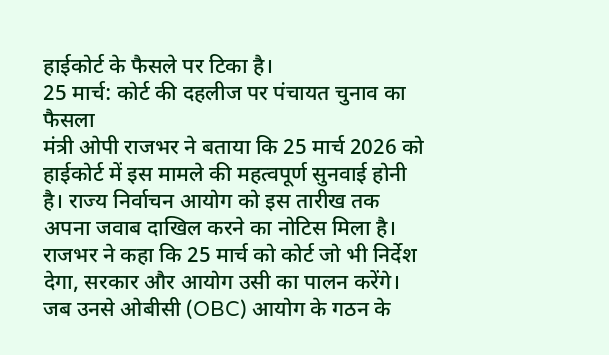हाईकोर्ट के फैसले पर टिका है।
25 मार्च: कोर्ट की दहलीज पर पंचायत चुनाव का फैसला
मंत्री ओपी राजभर ने बताया कि 25 मार्च 2026 को हाईकोर्ट में इस मामले की महत्वपूर्ण सुनवाई होनी है। राज्य निर्वाचन आयोग को इस तारीख तक अपना जवाब दाखिल करने का नोटिस मिला है। राजभर ने कहा कि 25 मार्च को कोर्ट जो भी निर्देश देगा, सरकार और आयोग उसी का पालन करेंगे। जब उनसे ओबीसी (OBC) आयोग के गठन के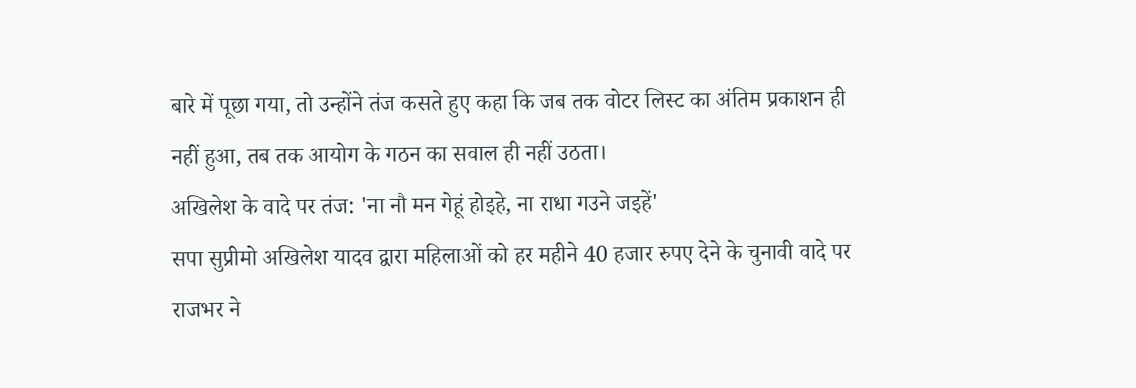बारे में पूछा गया, तो उन्होंने तंज कसते हुए कहा कि जब तक वोटर लिस्ट का अंतिम प्रकाशन ही नहीं हुआ, तब तक आयोग के गठन का सवाल ही नहीं उठता।
अखिलेश के वादे पर तंज: 'ना नौ मन गेहूं होइहे, ना राधा गउने जइहें'
सपा सुप्रीमो अखिलेश यादव द्वारा महिलाओं को हर महीने 40 हजार रुपए देने के चुनावी वादे पर राजभर ने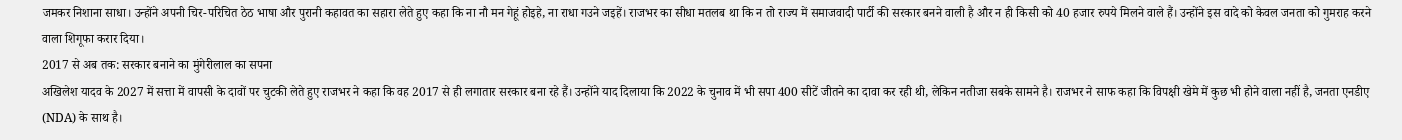जमकर निशाना साधा। उन्होंने अपनी चिर-परिचित ठेठ भाषा और पुरानी कहावत का सहारा लेते हुए कहा कि ना नौ मन गेहूं होइहे, ना राधा गउने जइहें। राजभर का सीधा मतलब था कि न तो राज्य में समाजवादी पार्टी की सरकार बनने वाली है और न ही किसी को 40 हजार रुपये मिलने वाले हैं। उन्होंने इस वादे को केवल जनता को गुमराह करने वाला शिगूफा करार दिया।
2017 से अब तक: सरकार बनाने का मुंगेरीलाल का सपना
अखिलेश यादव के 2027 में सत्ता में वापसी के दावों पर चुटकी लेते हुए राजभर ने कहा कि वह 2017 से ही लगातार सरकार बना रहे हैं। उन्होंने याद दिलाया कि 2022 के चुनाव में भी सपा 400 सीटें जीतने का दावा कर रही थी, लेकिन नतीजा सबके सामने है। राजभर ने साफ कहा कि विपक्षी खेमे में कुछ भी होने वाला नहीं है, जनता एनडीए (NDA) के साथ है।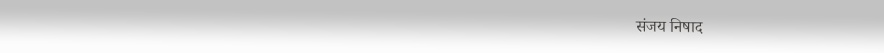संजय निषाद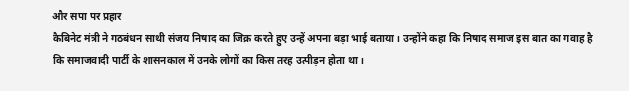और सपा पर प्रहार
कैबिनेट मंत्री ने गठबंधन साथी संजय निषाद का जिक्र करते हुए उन्हें अपना बड़ा भाई बताया। उन्होंने कहा कि निषाद समाज इस बात का गवाह है कि समाजवादी पार्टी के शासनकाल में उनके लोगों का किस तरह उत्पीड़न होता था।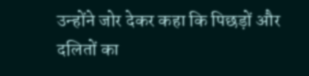उन्होंने जोर देकर कहा कि पिछड़ों और दलितों का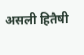असली हितैषी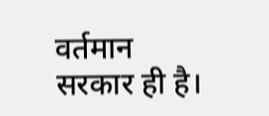वर्तमान सरकार ही है।